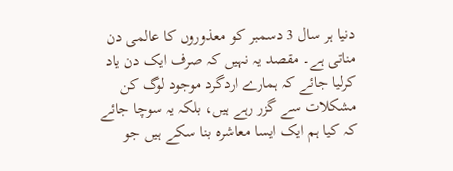دنیا ہر سال 3 دسمبر کو معذوروں کا عالمی دن مناتی ہے۔ مقصد یہ نہیں کہ صرف ایک دن یاد کرلیا جائے کہ ہمارے اردگرد موجود لوگ کن مشکلات سے گزر رہے ہیں، بلکہ یہ سوچا جائے کہ کیا ہم ایک ایسا معاشرہ بنا سکے ہیں جو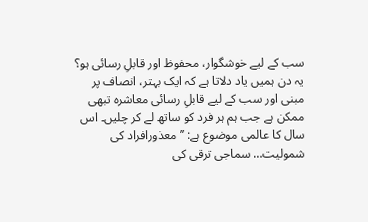سب کے لیے خوشگوار، محفوظ اور قابلِ رسائی ہو؟
یہ دن ہمیں یاد دلاتا ہے کہ ایک بہتر، انصاف پر مبنی اور سب کے لیے قابلِ رسائی معاشرہ تبھی ممکن ہے جب ہم ہر فرد کو ساتھ لے کر چلیں۔ اس سال کا عالمی موضوع ہے: ’’معذورافراد کی شمولیت… سماجی ترقی کی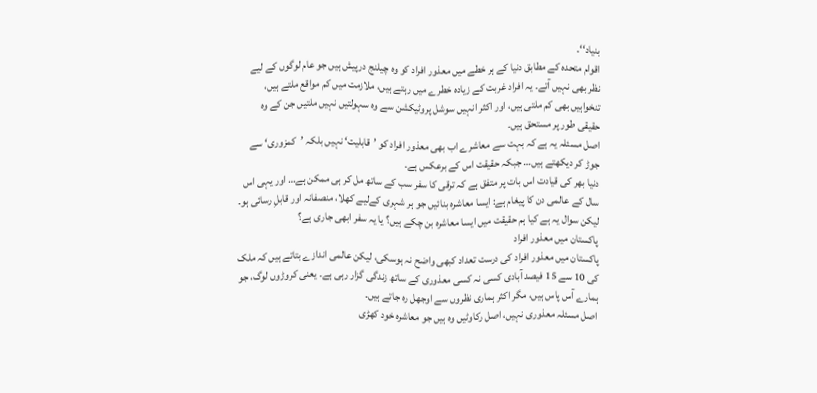بنیاد‘‘۔
اقوام متحدہ کے مطابق دنیا کے ہر خطے میں معذور افراد کو وہ چیلنج درپیش ہیں جو عام لوگوں کے لیے نظر بھی نہیں آتے۔ یہ افراد غربت کے زیادہ خطرے میں رہتے ہیں، ملازمت میں کم مواقع ملتے ہیں، تنخواہیں بھی کم ملتی ہیں، اور اکثر انہیں سوشل پروٹیکشن سے وہ سہولتیں نہیں ملتیں جن کے وہ حقیقی طور پر مستحق ہیں۔
اصل مسئلہ یہ ہے کہ بہت سے معاشرے اب بھی معذور افراد کو ’قابلیت‘ نہیں بلکہ ’کمزوری‘ سے جوڑ کر دیکھتے ہیں… جبکہ حقیقت اس کے برعکس ہے۔
دنیا بھر کی قیادت اس بات پر متفق ہے کہ ترقی کا سفر سب کے ساتھ مل کر ہی ممکن ہے… اور یہی اس سال کے عالمی دن کا پیغام ہے: ایسا معاشرہ بنائیں جو ہر شہری کےلیے کھلا، منصفانہ اور قابلِ رسائی ہو۔
لیکن سوال یہ ہے کیا ہم حقیقت میں ایسا معاشرہ بن چکے ہیں؟ یا یہ سفر ابھی جاری ہے؟
پاکستان میں معذور افراد
پاکستان میں معذور افراد کی درست تعداد کبھی واضح نہ ہوسکی، لیکن عالمی اندازے بتاتے ہیں کہ ملک کی 10 سے 15 فیصد آبادی کسی نہ کسی معذوری کے ساتھ زندگی گزار رہی ہے۔ یعنی کروڑوں لوگ، جو ہمارے آس پاس ہیں، مگر اکثر ہماری نظروں سے اوجھل رہ جاتے ہیں۔
اصل مسئلہ معذوری نہیں، اصل رکاوٹیں وہ ہیں جو معاشرہ خود کھڑی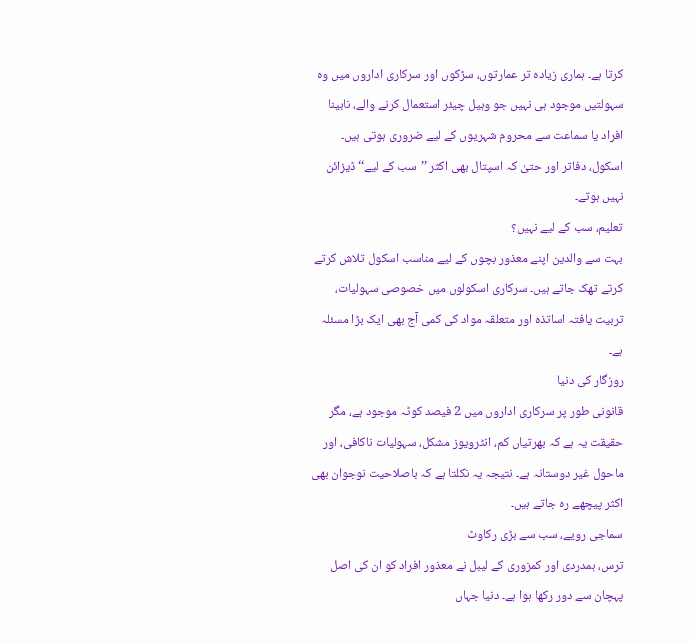کرتا ہے۔ ہماری زیادہ تر عمارتوں، سڑکوں اور سرکاری اداروں میں وہ سہولتیں موجود ہی نہیں جو وہیل چیئر استعمال کرنے والے، نابینا افراد یا سماعت سے محروم شہریوں کے لیے ضروری ہوتی ہیں۔ اسکول، دفاتر اور حتیٰ کہ اسپتال بھی اکثر ’’سب کے لیے‘‘ ڈیزائن نہیں ہوتے۔
تعلیم، سب کے لیے نہیں؟
بہت سے والدین اپنے معذور بچوں کے لیے مناسب اسکول تلاش کرتے کرتے تھک جاتے ہیں۔ سرکاری اسکولوں میں خصوصی سہولیات، تربیت یافتہ اساتذہ اور متعلقہ مواد کی کمی آج بھی ایک بڑا مسئلہ ہے۔
روزگار کی دنیا
قانونی طور پر سرکاری اداروں میں 2 فیصد کوٹہ موجود ہے، مگر حقیقت یہ ہے کہ بھرتیاں کم، انٹرویوز مشکل، سہولیات ناکافی، اور ماحول غیر دوستانہ ہے۔ نتیجہ یہ نکلتا ہے کہ باصلاحیت نوجوان بھی اکثر پیچھے رہ جاتے ہیں۔
سماجی رویے، سب سے بڑی رکاوٹ
ترس، ہمدردی اور کمزوری کے لیبل نے معذور افراد کو ان کی اصل پہچان سے دور رکھا ہوا ہے۔ دنیا جہاں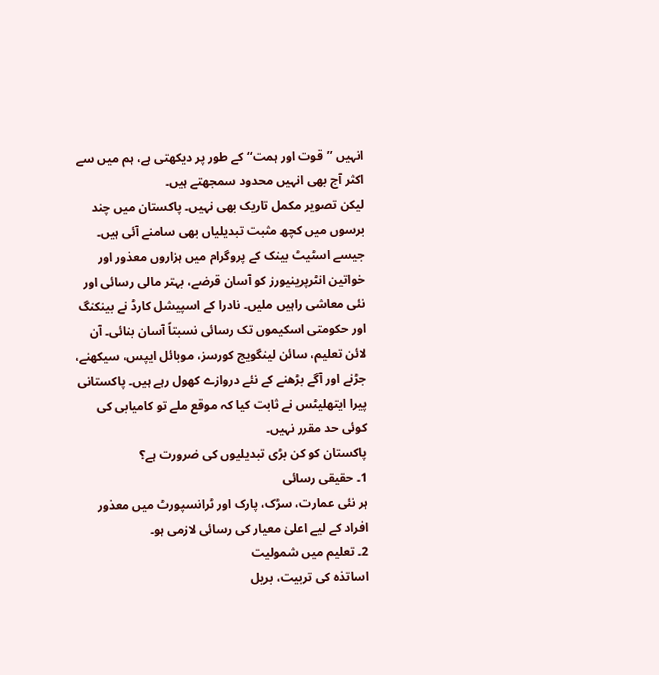انہیں ’’قوت اور ہمت‘‘ کے طور پر دیکھتی ہے، ہم میں سے اکثر آج بھی انہیں محدود سمجھتے ہیں۔
لیکن تصویر مکمل تاریک بھی نہیں۔ پاکستان میں چند برسوں میں کچھ مثبت تبدیلیاں بھی سامنے آئی ہیں۔ جیسے اسٹیٹ بینک کے پروگرام میں ہزاروں معذور اور خواتین انٹرپرینیورز کو آسان قرضے، بہتر مالی رسائی اور نئی معاشی راہیں ملیں۔ نادرا کے اسپیشل کارڈ نے بینکنگ اور حکومتی اسکیموں تک رسائی نسبتاً آسان بنائی۔ آن لائن تعلیم، سائن لینگویج کورسز، موبائل ایپس، سیکھنے، جڑنے اور آگے بڑھنے کے نئے دروازے کھول رہے ہیں۔ پاکستانی پیرا ایتھلیٹس نے ثابت کیا کہ موقع ملے تو کامیابی کی کوئی حد مقرر نہیں۔
پاکستان کو کن بڑی تبدیلیوں کی ضرورت ہے؟
1۔ حقیقی رسائی
ہر نئی عمارت، سڑک، پارک اور ٹرانسپورٹ میں معذور افراد کے لیے اعلیٰ معیار کی رسائی لازمی ہو۔
2۔ تعلیم میں شمولیت
اساتذہ کی تربیت، بریل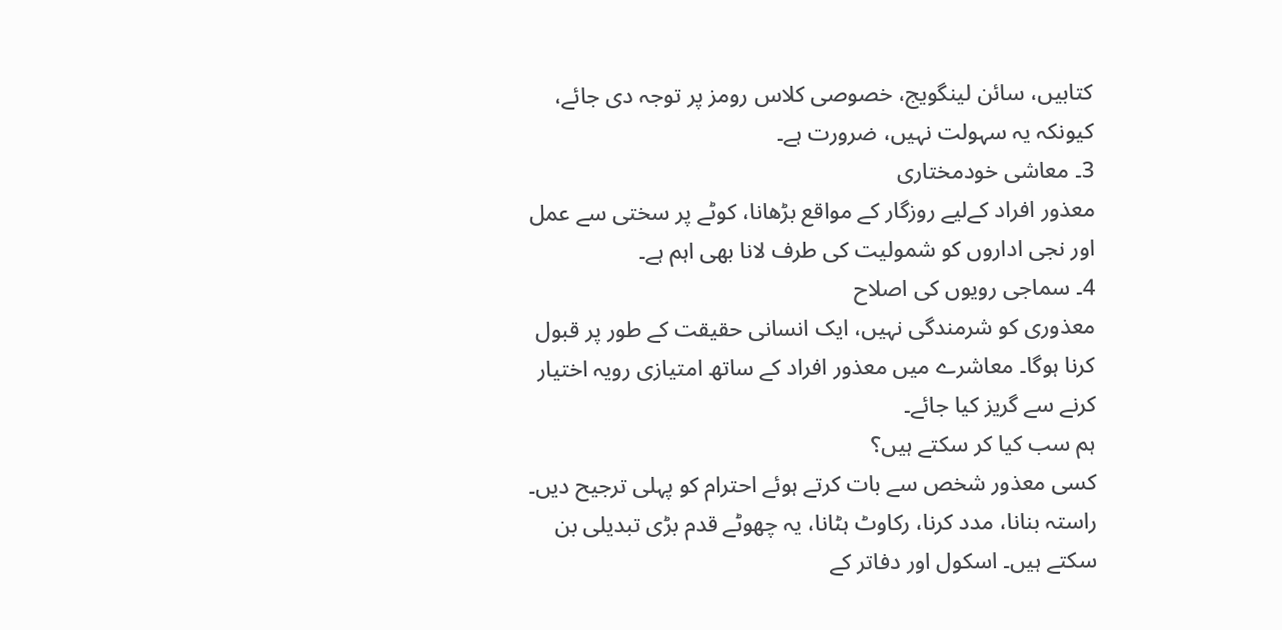کتابیں، سائن لینگویج، خصوصی کلاس رومز پر توجہ دی جائے، کیونکہ یہ سہولت نہیں، ضرورت ہے۔
3۔ معاشی خودمختاری
معذور افراد کےلیے روزگار کے مواقع بڑھانا، کوٹے پر سختی سے عمل اور نجی اداروں کو شمولیت کی طرف لانا بھی اہم ہے۔
4۔ سماجی رویوں کی اصلاح
معذوری کو شرمندگی نہیں، ایک انسانی حقیقت کے طور پر قبول کرنا ہوگا۔ معاشرے میں معذور افراد کے ساتھ امتیازی رویہ اختیار کرنے سے گریز کیا جائے۔
ہم سب کیا کر سکتے ہیں؟
کسی معذور شخص سے بات کرتے ہوئے احترام کو پہلی ترجیح دیں۔ راستہ بنانا، مدد کرنا، رکاوٹ ہٹانا، یہ چھوٹے قدم بڑی تبدیلی بن سکتے ہیں۔ اسکول اور دفاتر کے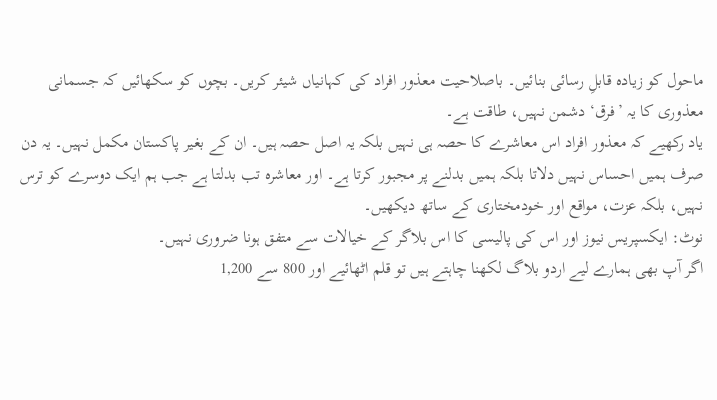ماحول کو زیادہ قابلِ رسائی بنائیں۔ باصلاحیت معذور افراد کی کہانیاں شیئر کریں۔ بچوں کو سکھائیں کہ جسمانی معذوری کا یہ ’فرق‘ دشمن نہیں، طاقت ہے۔
یاد رکھیے کہ معذور افراد اس معاشرے کا حصہ ہی نہیں بلکہ یہ اصل حصہ ہیں۔ ان کے بغیر پاکستان مکمل نہیں۔ یہ دن صرف ہمیں احساس نہیں دلاتا بلکہ ہمیں بدلنے پر مجبور کرتا ہے۔ اور معاشرہ تب بدلتا ہے جب ہم ایک دوسرے کو ترس نہیں، بلکہ عزت، مواقع اور خودمختاری کے ساتھ دیکھیں۔
نوٹ: ایکسپریس نیوز اور اس کی پالیسی کا اس بلاگر کے خیالات سے متفق ہونا ضروری نہیں۔
اگر آپ بھی ہمارے لیے اردو بلاگ لکھنا چاہتے ہیں تو قلم اٹھائیے اور 800 سے 1,200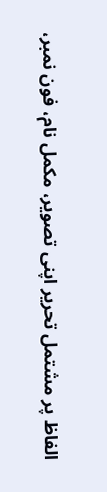الفاظ پر مشتمل تحریر اپنی تصویر، مکمل نام، فون نمبر،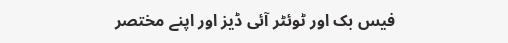فیس بک اور ٹوئٹر آئی ڈیز اور اپنے مختصر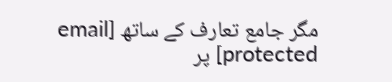مگر جامع تعارف کے ساتھ [email protected] پر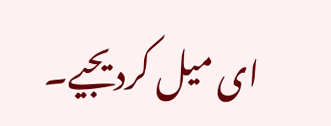ای میل کردیجیے۔